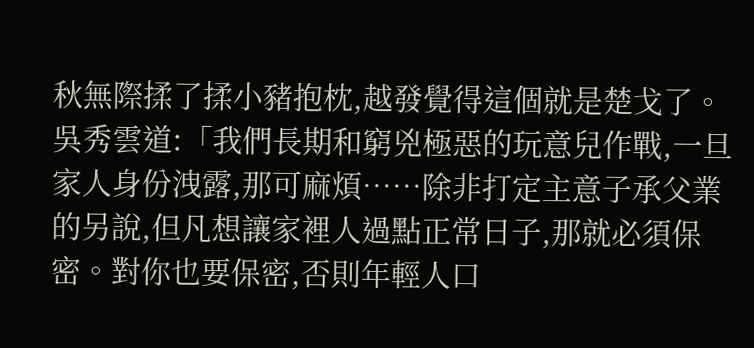秋無際揉了揉小豬抱枕,越發覺得這個就是楚戈了。
吳秀雲道:「我們長期和窮兇極惡的玩意兒作戰,一旦家人身份洩露,那可麻煩……除非打定主意子承父業的另說,但凡想讓家裡人過點正常日子,那就必須保密。對你也要保密,否則年輕人口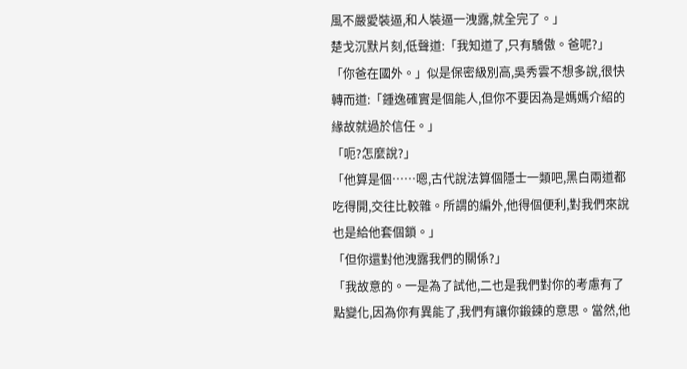風不嚴愛裝逼,和人裝逼一洩露,就全完了。」
楚戈沉默片刻,低聲道:「我知道了,只有驕傲。爸呢?」
「你爸在國外。」似是保密級別高,吳秀雲不想多說,很快轉而道:「鍾逸確實是個能人,但你不要因為是媽媽介紹的緣故就過於信任。」
「呃?怎麼說?」
「他算是個……嗯,古代說法算個隱士一類吧,黑白兩道都吃得開,交往比較雜。所謂的編外,他得個便利,對我們來說也是給他套個鎖。」
「但你還對他洩露我們的關係?」
「我故意的。一是為了試他,二也是我們對你的考慮有了點變化,因為你有異能了,我們有讓你鍛鍊的意思。當然,他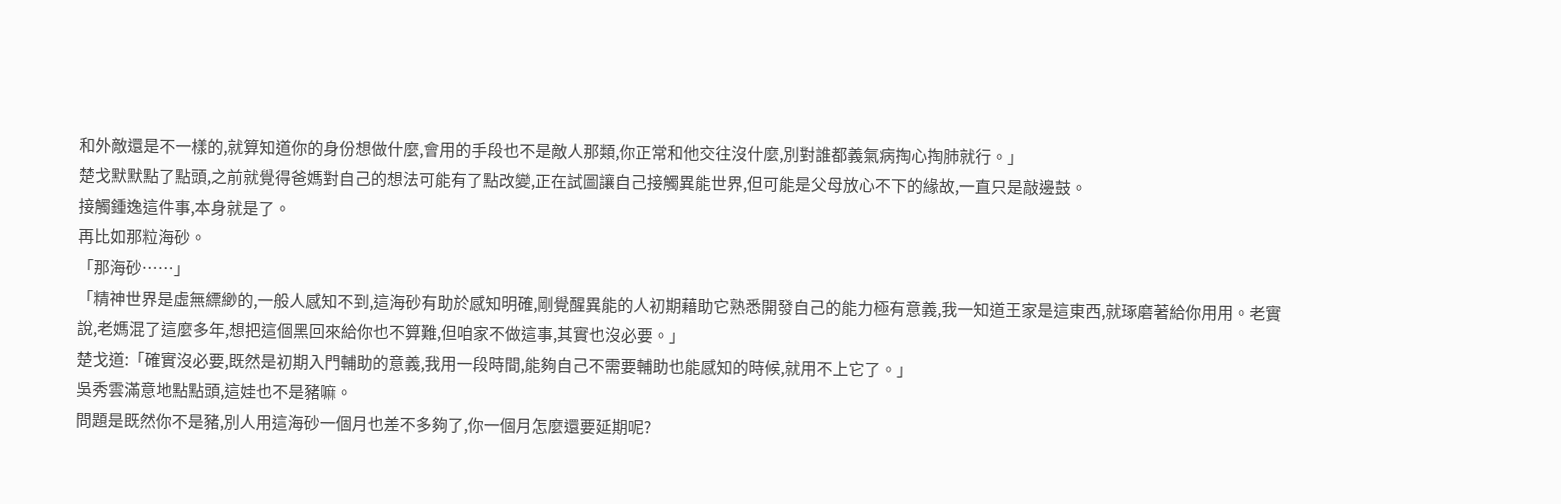和外敵還是不一樣的,就算知道你的身份想做什麼,會用的手段也不是敵人那類,你正常和他交往沒什麼,別對誰都義氣病掏心掏肺就行。」
楚戈默默點了點頭,之前就覺得爸媽對自己的想法可能有了點改變,正在試圖讓自己接觸異能世界,但可能是父母放心不下的緣故,一直只是敲邊鼓。
接觸鍾逸這件事,本身就是了。
再比如那粒海砂。
「那海砂……」
「精神世界是虛無縹緲的,一般人感知不到,這海砂有助於感知明確,剛覺醒異能的人初期藉助它熟悉開發自己的能力極有意義,我一知道王家是這東西,就琢磨著給你用用。老實說,老媽混了這麼多年,想把這個黑回來給你也不算難,但咱家不做這事,其實也沒必要。」
楚戈道:「確實沒必要,既然是初期入門輔助的意義,我用一段時間,能夠自己不需要輔助也能感知的時候,就用不上它了。」
吳秀雲滿意地點點頭,這娃也不是豬嘛。
問題是既然你不是豬,別人用這海砂一個月也差不多夠了,你一個月怎麼還要延期呢?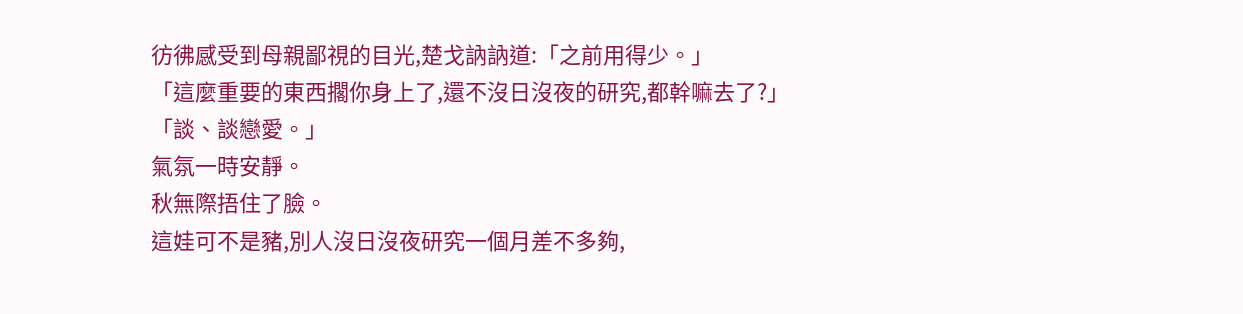彷彿感受到母親鄙視的目光,楚戈訥訥道:「之前用得少。」
「這麼重要的東西擱你身上了,還不沒日沒夜的研究,都幹嘛去了?」
「談、談戀愛。」
氣氛一時安靜。
秋無際捂住了臉。
這娃可不是豬,別人沒日沒夜研究一個月差不多夠,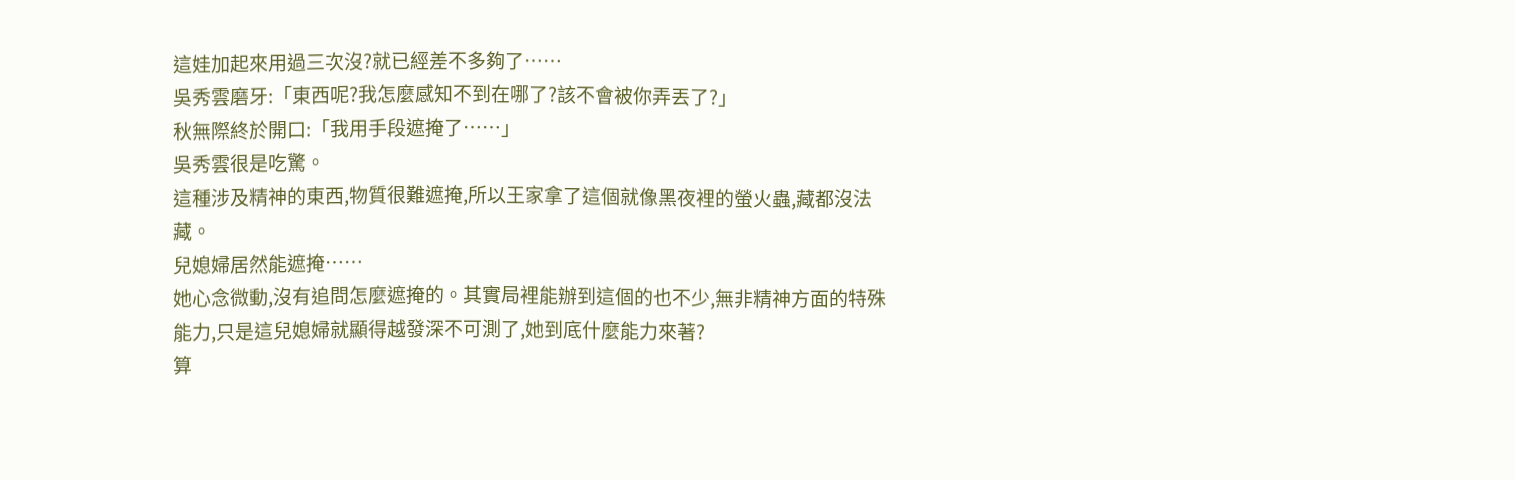這娃加起來用過三次沒?就已經差不多夠了……
吳秀雲磨牙:「東西呢?我怎麼感知不到在哪了?該不會被你弄丟了?」
秋無際終於開口:「我用手段遮掩了……」
吳秀雲很是吃驚。
這種涉及精神的東西,物質很難遮掩,所以王家拿了這個就像黑夜裡的螢火蟲,藏都沒法藏。
兒媳婦居然能遮掩……
她心念微動,沒有追問怎麼遮掩的。其實局裡能辦到這個的也不少,無非精神方面的特殊能力,只是這兒媳婦就顯得越發深不可測了,她到底什麼能力來著?
算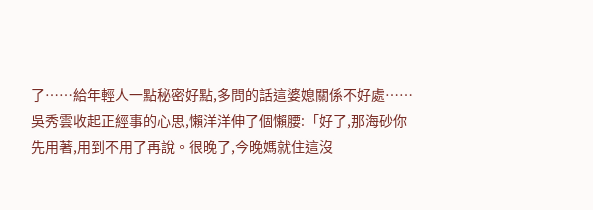了……給年輕人一點秘密好點,多問的話這婆媳關係不好處……
吳秀雲收起正經事的心思,懶洋洋伸了個懶腰:「好了,那海砂你先用著,用到不用了再說。很晚了,今晚媽就住這沒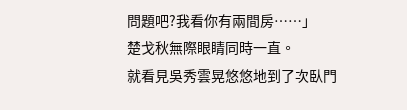問題吧?我看你有兩間房……」
楚戈秋無際眼睛同時一直。
就看見吳秀雲晃悠悠地到了次臥門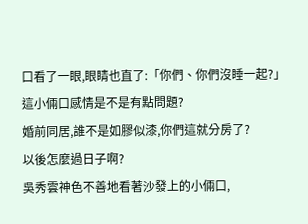口看了一眼,眼睛也直了:「你們、你們沒睡一起?」
這小倆口感情是不是有點問題?
婚前同居,誰不是如膠似漆,你們這就分房了?
以後怎麼過日子啊?
吳秀雲神色不善地看著沙發上的小倆口,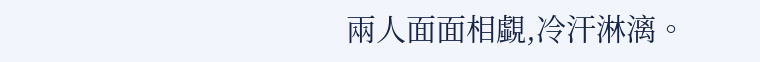兩人面面相覷,冷汗淋漓。